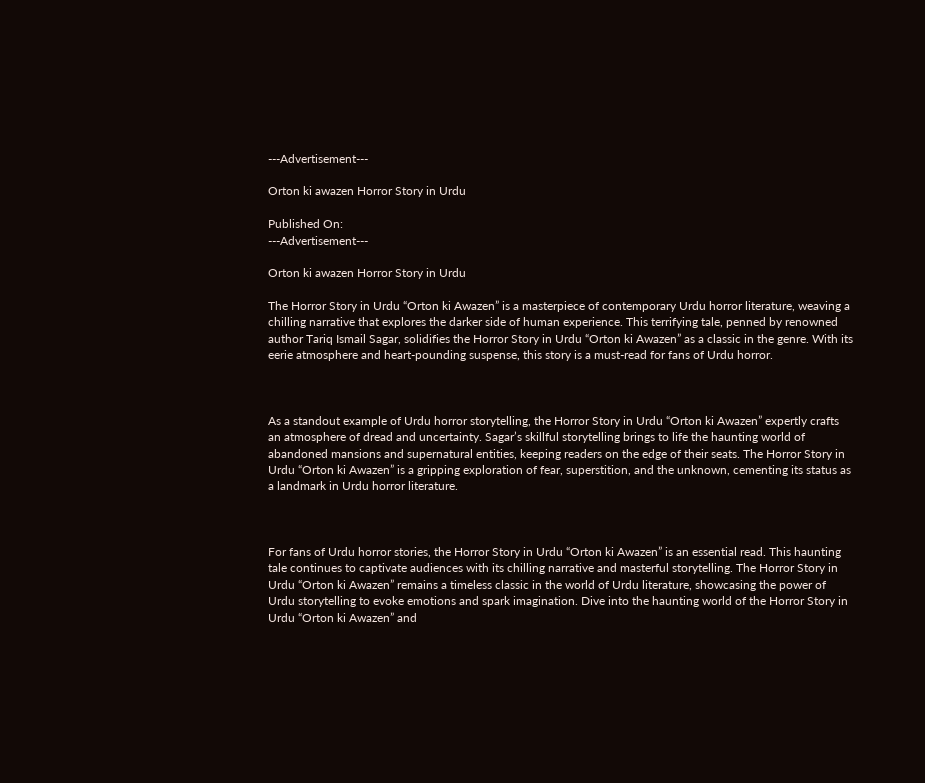---Advertisement---

Orton ki awazen Horror Story in Urdu

Published On:
---Advertisement---

Orton ki awazen Horror Story in Urdu

The Horror Story in Urdu “Orton ki Awazen” is a masterpiece of contemporary Urdu horror literature, weaving a chilling narrative that explores the darker side of human experience. This terrifying tale, penned by renowned author Tariq Ismail Sagar, solidifies the Horror Story in Urdu “Orton ki Awazen” as a classic in the genre. With its eerie atmosphere and heart-pounding suspense, this story is a must-read for fans of Urdu horror.



As a standout example of Urdu horror storytelling, the Horror Story in Urdu “Orton ki Awazen” expertly crafts an atmosphere of dread and uncertainty. Sagar’s skillful storytelling brings to life the haunting world of abandoned mansions and supernatural entities, keeping readers on the edge of their seats. The Horror Story in Urdu “Orton ki Awazen” is a gripping exploration of fear, superstition, and the unknown, cementing its status as a landmark in Urdu horror literature.



For fans of Urdu horror stories, the Horror Story in Urdu “Orton ki Awazen” is an essential read. This haunting tale continues to captivate audiences with its chilling narrative and masterful storytelling. The Horror Story in Urdu “Orton ki Awazen” remains a timeless classic in the world of Urdu literature, showcasing the power of Urdu storytelling to evoke emotions and spark imagination. Dive into the haunting world of the Horror Story in Urdu “Orton ki Awazen” and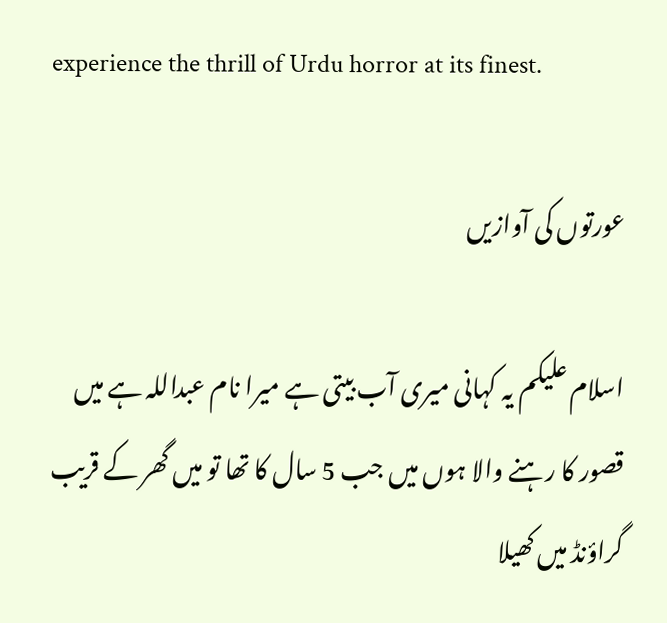experience the thrill of Urdu horror at its finest.

عورتوں کی آوازیں

اسلام علیکم یہ کہانی میری آب بیتی ہے میرا نام عبداللہ ہے میں قصور کا رہنے والا ہوں میں جب 5 سال کا تھا تو میں گھر کے قریب گراؤنڈ میں کھیلا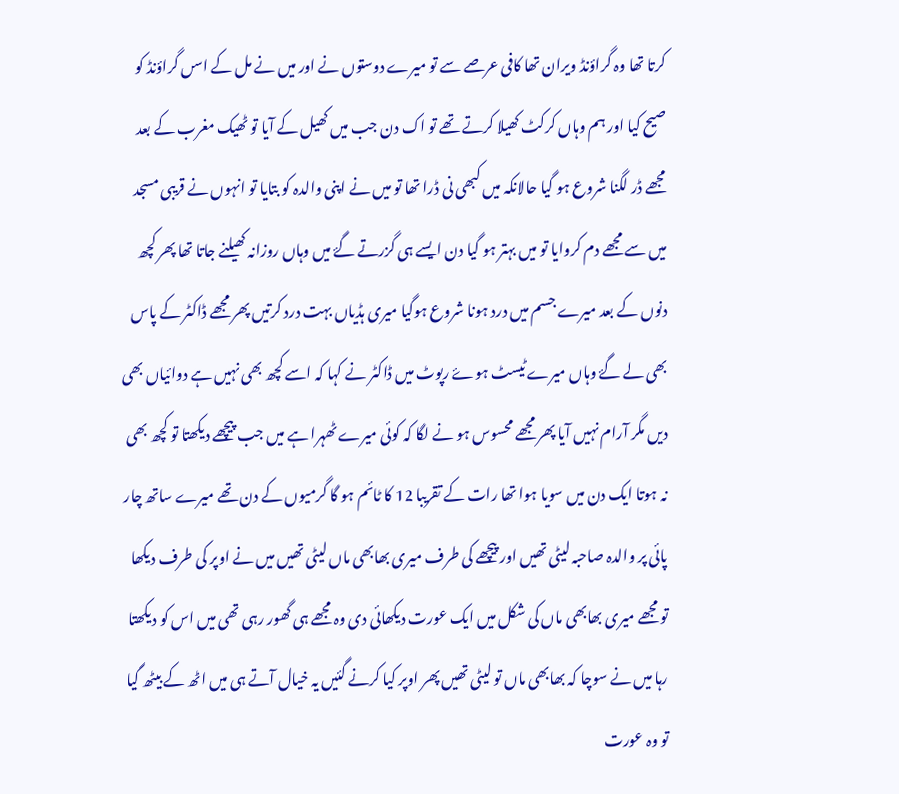کرتا تھا وہ گراؤنڈ ویران تھا کافی عرصے سے تو میرے دوستوں نے اور میں نے مل کے اسں گراؤنڈ کو صیح کیا اور ہم وہاں کرکٹ کھیلا کرتے تھے تو اک دن جب میں کھیل کے آیا تو ٹھیک مغرب کے بعد مجھے ڈر لگنا شروع ہو گیا حالانکہ میں کبھی نی ڈرا تھا تو میں نے اپنی والدہ کو بتایا تو انہوں نے قریبی مسجد میں سے مجھے دم کروایا تو میں بہتر ہو گیا دن ایسے ہی گزرتے گۓ میں وہاں روزانہ کھیلنے جاتا تھا پھر کچھ دنوں کے بعد میرے جسم میں درد ہونا شروع ہوگیا میری ہڈیاں بہت درد کرتیں پھر مجھے ڈاکٹر کے پاس بھی لے گۓ وہاں میرے ٹیسٹ ہوۓ رپوٹ میں ڈاکٹر نے کہا کہ اسے کچھ بھی نہیں ہے دوائیاں بھی دیں مگر آرام نہیں آیا پھر مجھے محسوس ہو نے لگا کہ کوئی میرے ٹھہرا ہے میں جب پیچھے دیکھتا تو کچھ بھی نہ ہوتا ایک دن میں سویا ہوا تھا رات کے تقریبا 12 کا ٹائم ہو گا گرمیوں کے دن تھے میرے ساتھ چار پائی پر والدہ صاحبہ لیٹی تھیں اور پیچھے کی طرف میری بھابھی ماں لیٹی تھیں میں نے اوپر کی طرف دیکھا تو مجھے میری بھابھی ماں کی شکل میں ایک عورت دیکھائی دی وہ مجھے ہی گھور رہی تھی میں اس کو دیکھتا رہا میں نے سوچا کہ بھابھی ماں تو لیٹی تھیں پھر اوپر کیا کرنے گئیں یہ خیال آتے ہی میں اٹھ کے بیٹھ گیا تو وہ عورت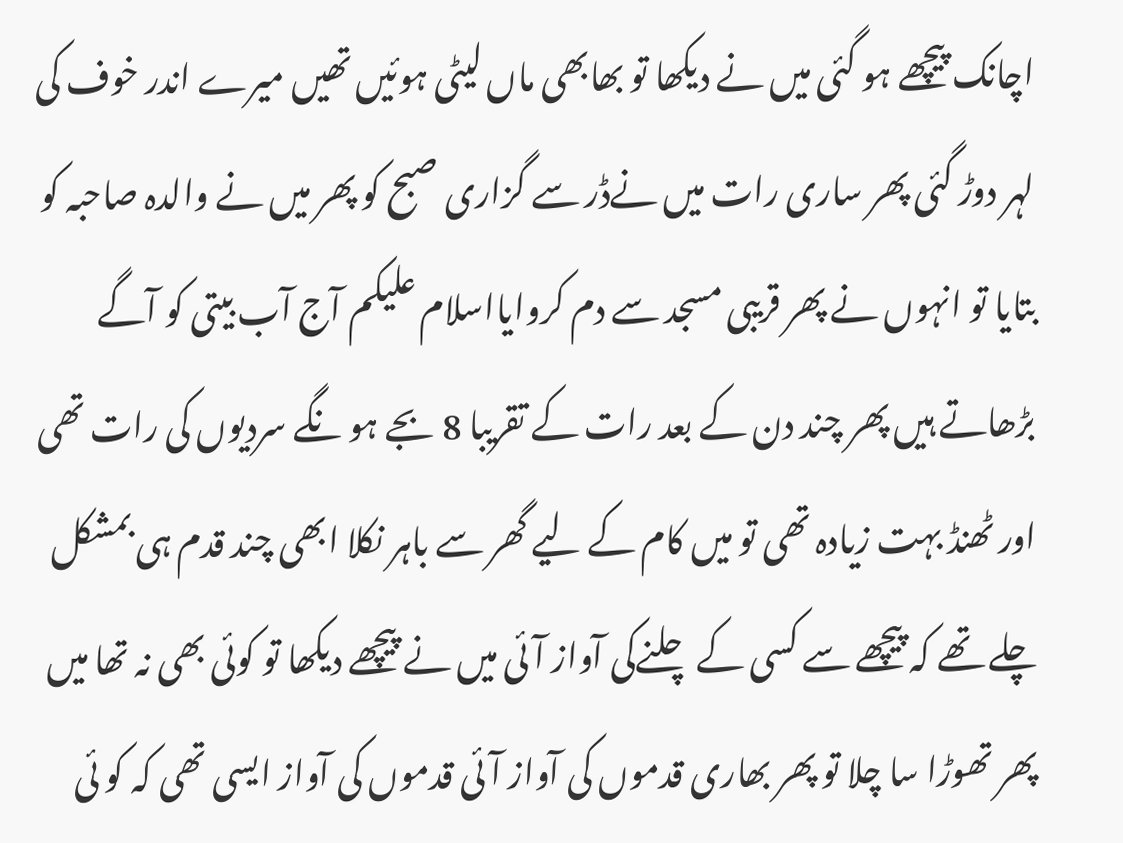اچانک پیچھے ہو گئی میں نے دیکھا تو بھابھی ماں لیٹی ہوئیں تھیں میرے اندر خوف کی لہر دوڑ گئی پھر ساری رات میں نےڈر سے گزاری صبح کو پھر میں نے والدہ صاحبہ کو بتایا تو انہوں نے پھر قریبی مسجد سے دم کروایااسلام علیکم آج آب بیتی کو آگے بڑھاتے ہیں پھر چند دن کے بعد رات کے تقریبا 8 بجے ہو نگے سردیوں کی رات تھی اور ٹھنڈ بہت زیادہ تھی تو میں کام کے لیے گھر سے باہر نکلا ابھی چند قدم ہی بمشکل چلے تھے کہ پیچھے سے کسی کے چلنےکی آواز آئی میں نے پیچھے دیکھا تو کوئی بھی نہ تھا میں پھر تھوڑا سا چلا تو پھر بھاری قدموں کی آواز آئی قدموں کی آواز ایسی تھی کہ کو ئی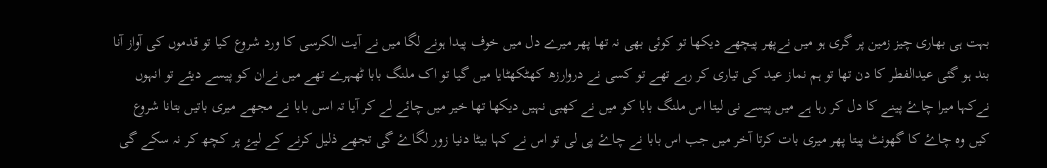بہت ہی بھاری چیز زمین پر گری ہو میں نےپھر پیچھے دیکھا تو کوئی بھی نہ تھا پھر میرے دل میں خوف پیدا ہونے لگا میں نے آیت الکرسی کا ورد شروع کیا تو قدموں کی آواز آنا بند ہو گئی عیدالفطر کا دن تھا تو ہم نماز عید کی تیاری کر رہے تھے تو کسی نے دروارزھ کھٹکھٹایا میں گیا تو اک ملنگ بابا ٹھہرے تھے میں نےان کو پیسے دیئے تو انہوں نےکہا میرا چاۓ پینے کا دل کر رہا ہے میں پیسے نی لیتا اس ملنگ بابا کو میں نے کھبی نہیں دیکھا تھا خیر میں چائے لے کر آیا تہ اسں بابا نے مجھے میری باتیں بتانا شروع کیں وہ چاۓ کا گھونٹ پیتا پھر میری بات کرتا آخر میں جب اس بابا نے چاۓ پی لی تو اس نے کہا بیٹا دنیا زور لگاۓ گی تجھے ذلیل کرنے کے لیۓ پر کچھ کر نہ سکے گی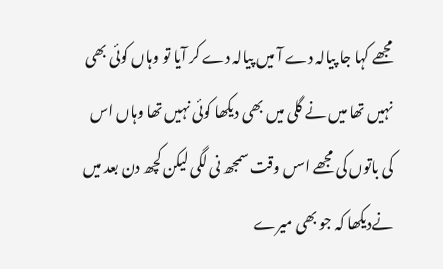مجھے کہا جا پیالہ دے آ میں پیالہ دے کر آیا تو وہاں کوئی بھی نہیں تھا میں نے گلی میں بھی دیکھا کوئی نہیں تھا وہاں اس کی باتوں کی مجھے اسں وقت سمجھ نی لگی لیکن کچھ دن بعد میں نےدیکھا کہ جو بھی میرے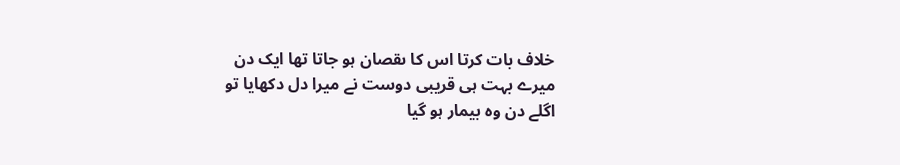خلاف بات کرتا اس کا ںقصان ہو جاتا تھا ایک دن میرے بہت ہی قریبی دوست نے میرا دل دکھایا تو اگلے دن وہ بیمار ہو گیا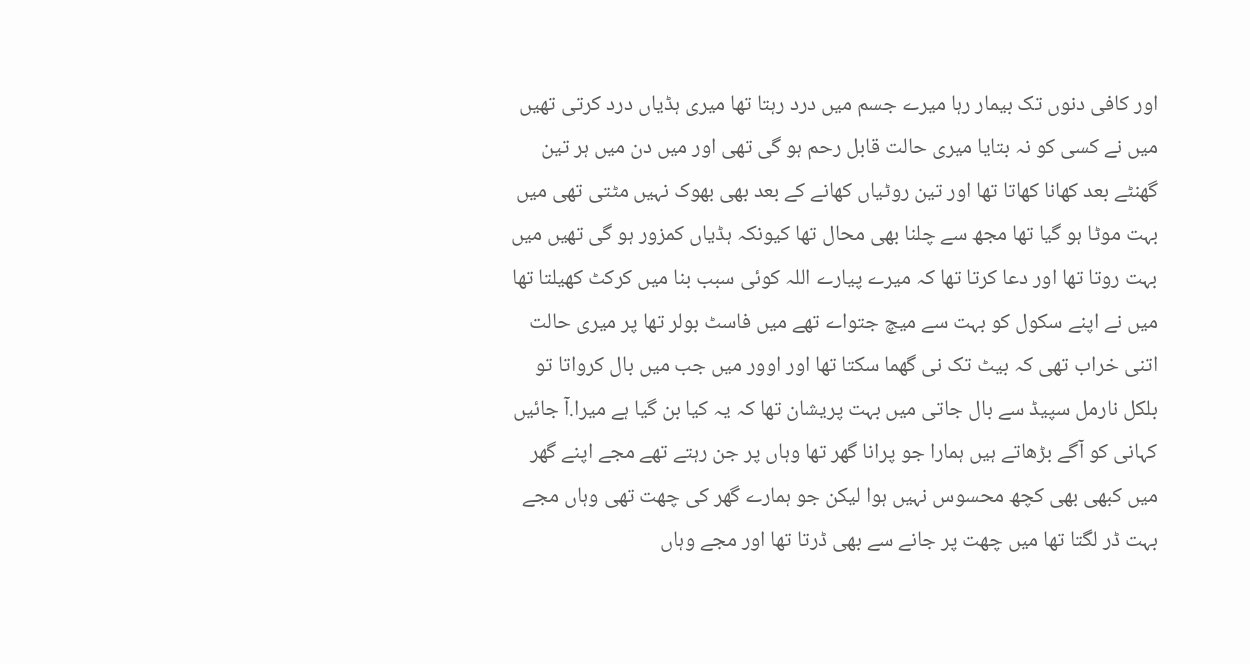اور کافی دنوں تک بیمار رہا میرے جسم میں درد رہتا تھا میری ہڈیاں درد کرتی تھیں میں نے کسی کو نہ بتایا میری حالت قابل رحم ہو گی تھی اور میں دن میں ہر تین گھنٹے بعد کھانا کھاتا تھا اور تین روٹیاں کھانے کے بعد بھی بھوک نہیں مٹتی تھی میں بہت موٹا ہو گیا تھا مجھ سے چلنا بھی محال تھا کیونکہ ہڈیاں کمزور ہو گی تھیں میں بہت روتا تھا اور دعا کرتا تھا کہ میرے پیارے اللہ کوئی سبب بنا میں کرکٹ کھیلتا تھا میں نے اپنے سکول کو بہت سے میچ جتواے تھے میں فاسٹ بولر تھا پر میری حالت اتنی خراب تھی کہ بیٹ تک نی گھما سکتا تھا اور اوور میں جب میں بال کرواتا تو بلکل نارمل سپیڈ سے بال جاتی میں بہت پریشان تھا کہ یہ کیا بن گیا ہے میرا.آ جائیں کہانی کو آگے بڑھاتے ہیں ہمارا جو پرانا گھر تھا وہاں پر جن رہتے تھے مجے اپنے گھر میں کبھی بھی کچھ محسوس نہیں ہوا لیکن جو ہمارے گھر کی چھت تھی وہاں مجے بہت ڈر لگتا تھا میں چھت پر جانے سے بھی ڈرتا تھا اور مجے وہاں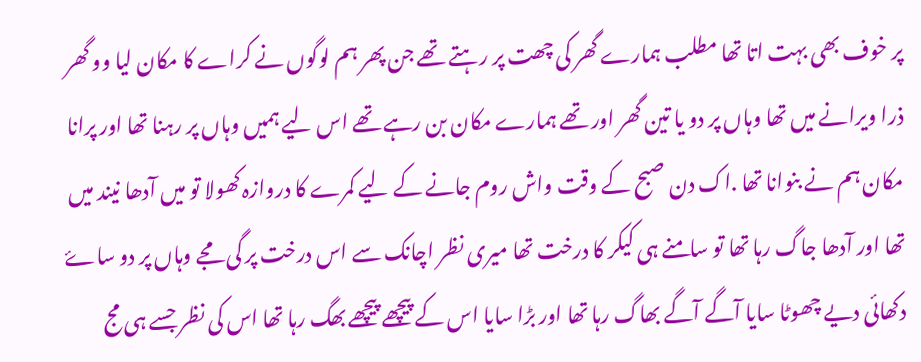پر خوف بھی بہت اتا تھا مطلب ہمارے گھر کی چھت پر رہتے تھے جن پھر ہم لوگوں نے کراے کا مکان لیا وو گھر ذرا ویرانے میں تھا وہاں پر دو یا تین گھر اور تھے ہمارے مکان بن رہے تھے اس لیے ہمیں وہاں پر رہنا تھا اور پرانا مکان ہم نے بنوانا تھا .اک دن صبح کے وقت واش روم جانے کے لیے کمرے کا دروازہ کھولا تو میں آدھا نیند میں تھا اور آدھا جاگ رہا تھا تو سامنے ہی کیکر کا درخت تھا میری نظر اچانک سے اس درخت پر گی مجے وہاں پر دو ساۓ دکھائی دیے چھوٹا سایا آگے آگے بھاگ رہا تھا اور بڑا سایا اس کے پیچھے پیچھے بھگ رہا تھا اس کی نظر جسے ہی مج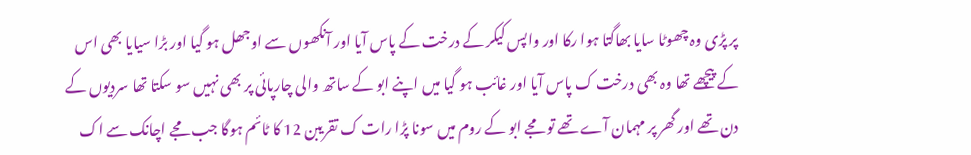پر پڑی وہ چھوٹا سایا بھاگتا ہوا رکا اور واپس کیکر کے درخت کے پاس آیا اور آنکھوں سے اوجھل ہو گیا اور بڑا سیایا بھی اس کے پیچھے تھا وہ بھی درخت ک پاس آیا اور غائب ہو گیا میں اپنے ابو کے ساتھ والی چارپائی پر بھی نہیں سو سکتا تھا سردیوں کے دن تھے اور گھر پر مہمان آے تھے تو مجے ابو کے روم میں سونا پڑا رات ک تقریبن 12 کا ٹائم ہوگا جب مجے اچانک سے اک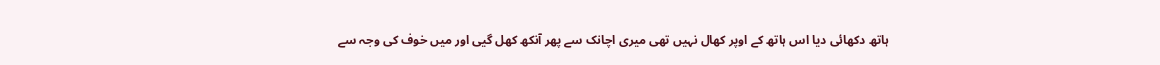ہاتھ دکھائی دیا اس ہاتھ کے اوپر کھال نہیں تھی میری اچانک سے پھر آنکھ کھل گیی اور میں خوف کی وجہ سے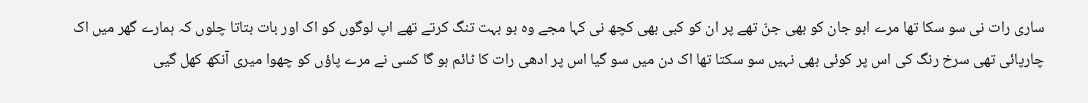ساری رات نی سو سکا تھا مرے ابو جان کو بھی جنّ تھے پر ان کو کبی بھی کچھ نی کہا مجے وہ بو بہت تنگ کرتے تھے اپ لوگوں کو اک اور بات بتاتا چلوں کہ ہمارے گھر میں اک چارپائی تھی سرخ رنگ کی اس پر کوئی بھی نہیں سو سکتا تھا اک دن میں سو گیا اس پر ادھی رات کا ٹائم ہو گا کسی نے مرے پاؤں کو چھوا میری آنکھ کھل گیی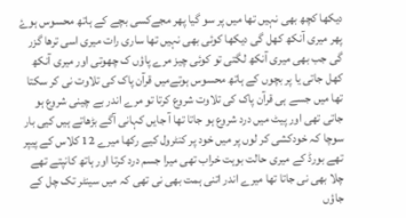دیکھا کچھ بھی نہیں تھا میں پر سو گیا پھر مجےکسی بچے کے ہاتھ محسوس ہوۓ پھر میری آنکھ کھل گی دیکھا کوئی بھی نہیں تھا ساری رات میری اسی ترھا گزر گی جب بھی میری آنکھ لگتی تو کوئی چیز مرے پاؤں ک چھوتی اور میری آنکھ کھل جاتی یا پر بچوں کے ہاتھ محسوس ہوتےمیں قرآن پاک کی تلاوت نی کر سکتا تھا میں جسے ہی قرآن پاک کی تلاوت شروع کرتا تو مرے اندر بے چینی شروع ہو جاتی تھی اور پیٹ میں درد شروع ہو جاتا تھا آ جایں کہانی آگے بڑھاتے ہیں کیی بار سوچا کہ خودکشی کر لوں پر میں خود پر کنٹرول کیے رکھا میرے 12 کلاس کے پیپر تھے بورڈ کے میری حالت بوہت خراب تھی میرا جسم درد کرتا اور ہاتھ کانپتے تھے چلا بھی نی جاتا تھا میرے اندر اتنی ہمت بھی نی تھی کہ میں سینٹر تک چل کے جاؤں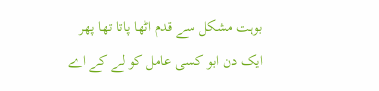بوہت مشکل سے قدم اٹھا پاتا تھا پھر ایک دن ابو کسی عامل کو لے کے اے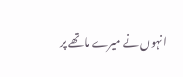انہوں نے میرے ماتھے پر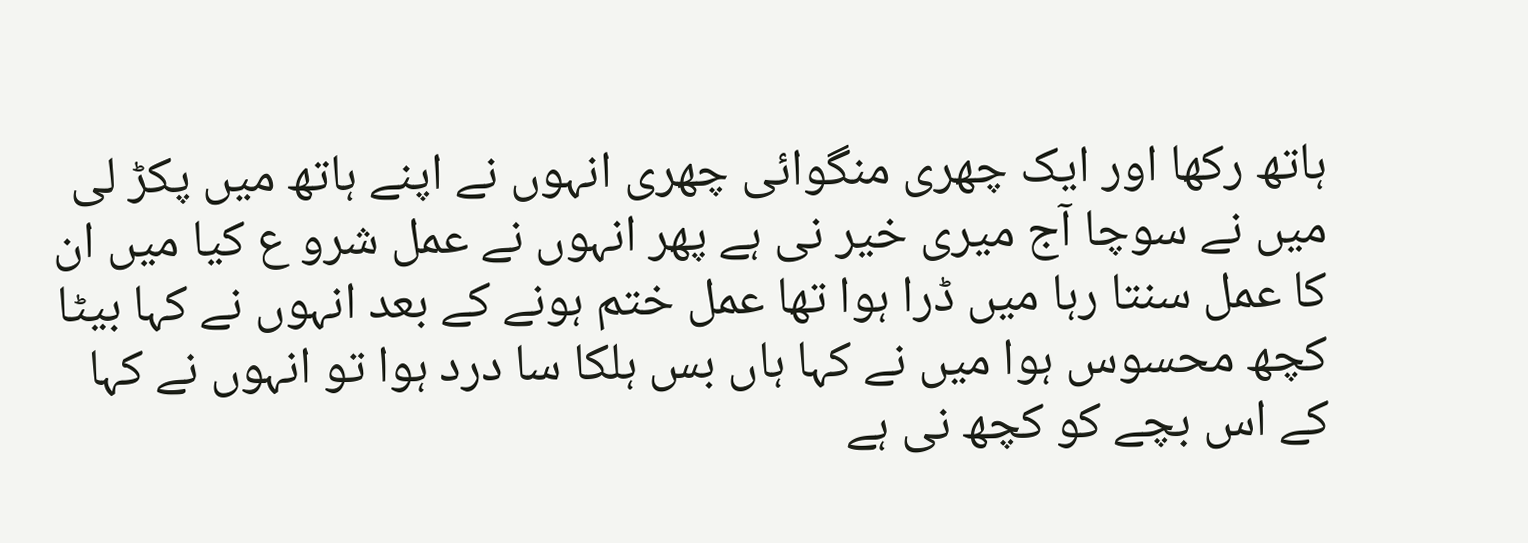ہاتھ رکھا اور ایک چھری منگوائی چھری انہوں نے اپنے ہاتھ میں پکڑ لی میں نے سوچا آج میری خیر نی ہے پھر انہوں نے عمل شرو ع کیا میں ان کا عمل سنتا رہا میں ڈرا ہوا تھا عمل ختم ہونے کے بعد انہوں نے کہا بیٹا کچھ محسوس ہوا میں نے کہا ہاں بس ہلکا سا درد ہوا تو انہوں نے کہا کے اس بچے کو کچھ نی ہے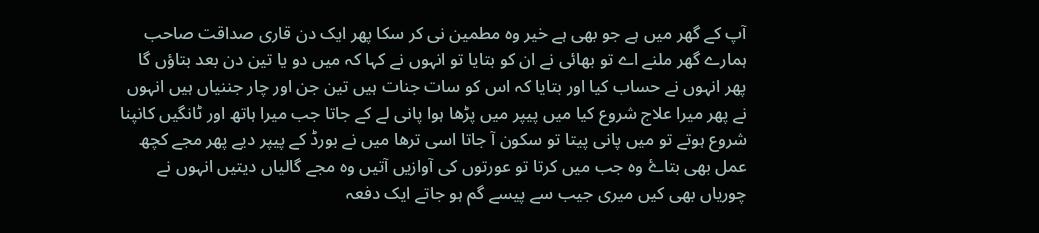آپ کے گھر میں ہے جو بھی ہے خیر وہ مطمین نی کر سکا پھر ایک دن قاری صداقت صاحب ہمارے گھر ملنے اے تو بھائی نے ان کو بتایا تو انہوں نے کہا کہ میں دو یا تین دن بعد بتاؤں گا پھر انہوں نے حساب کیا اور بتایا کہ اس کو سات جنات ہیں تین جن اور چار جننیاں ہیں انہوں نے پھر میرا علاج شروع کیا میں پیپر میں پڑھا ہوا پانی لے کے جاتا جب میرا ہاتھ اور ٹانگیں کانپنا شروع ہوتے تو میں پانی پیتا تو سکون آ جاتا اسی ترھا میں نے بورڈ کے پیپر دیے پھر مجے کچھ عمل بھی بتاۓ وہ جب میں کرتا تو عورتوں کی آوازیں آتیں وہ مجے گالیاں دیتیں انہوں نے چوریاں بھی کیں میری جیب سے پیسے گم ہو جاتے ایک دفعہ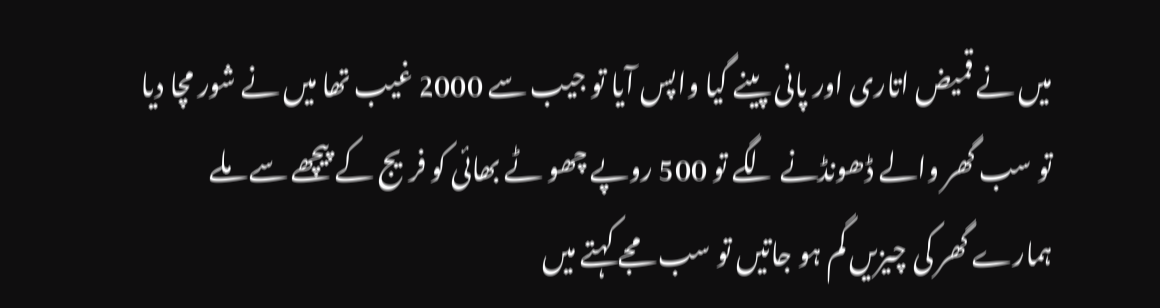میں نے قمیض اتاری اور پانی پینے گیا واپس آیا تو جیب سے 2000 غیب تھا میں نے شور مچا دیا تو سب گھر والے ڈھونڈنے لگے تو 500 روپے چھو ٹے بھائی کو فریج کے پیچھے سے ملے ہمارے گھر کی چیزیں گم ہو جاتیں تو سب مجے کہتے میں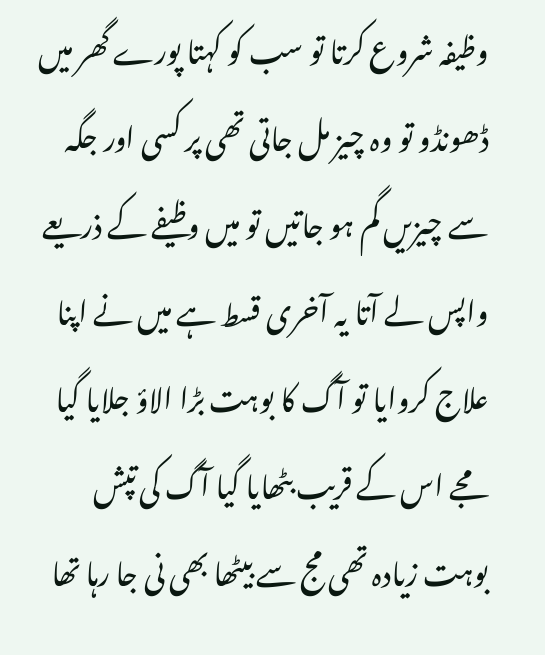وظیفہ شروع کرتا تو سب کو کہتا پورے گھر میں ڈھونڈو تو وہ چیز مل جاتی تھی پر کسی اور جگہ سے چیزیں گم ہو جاتیں تو میں وظیفے کے ذریعے واپس لے آتا یہ آخری قسط ہے میں نے اپنا علاج کروایا تو آگ کا بوہت بڑا الاؤ جلایا گیا مجے اس کے قریب بٹھایا گیا آگ کی تپش بوہت زیادہ تھی مج سے بیٹھا بھی نی جا رہا تھا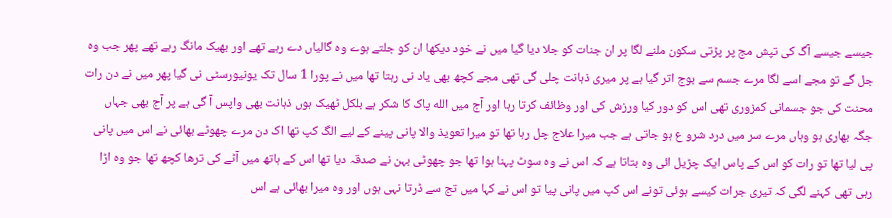جیسے جیسے آگ کی تپش مج پر پڑتی سکون ملنے لگا پر ان جنات کو جلا دیا گیا میں نے خود دیکھا ان کو جلتے ہوے وہ گالیاں دے رہے تھے اور بھیک مانگ رہے تھے پھر جب وہ جل گے تو مجے اسے لگا مرے جسم سے بوج اتر گیا ہے پر میری ذہانت چلی گی تھی مجے کچھ بھی یاد نی رہتا تھا میں نے پورا 1 سال تک یونیورسٹی نی گیا پھر میں نے دن رات محنت کی جو جسمانی کمزوری تھی اس کو دور کیا ورزش کی اور وظائف کرتا رہا اور آج میں الله پاک کا شکر ہے بلکل ٹھیک ہوں ذہانت بھی واپس آ گی ہے پر آج بھی جہاں جگہ بھاری ہو وہاں مرے سر میں درد شرو ع ہو جاتی ہے جب میرا علاج چل رہا تھا تو میرا تعویذ والا پانی پینے کے لیے الگ کپ تھا اک دن مرے چھوٹے بھائی نے اس میں پانی پی لیا تھا تو رات کو اس کے پاس ایک چڑیل ائی وہ بتاتا ہے کہ اس نے وہ سوٹ پہنا ہوا تھا جو چھوٹی بہن نے صدقہ دیا تھا اس کے ہاتھ میں آٹے کی ترھا کچھ تھا جو وہ اڑا رہی تھی کہنے لگی کہ تیری جرات کیسے ہوئی تونے اس کپ میں پانی پیا تو اس نے کہا میں تج سے ڈرتا نہی ہوں اور وہ میرا بھائی ہے اس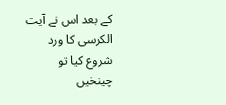کے بعد اس نے آیت الکرسی کا ورد شروع کیا تو چینخیں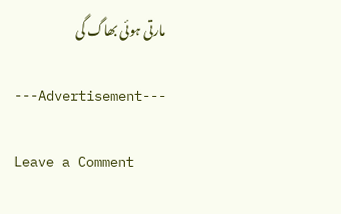مارتی ہوئی بھاگ گی

---Advertisement---

Leave a Comment